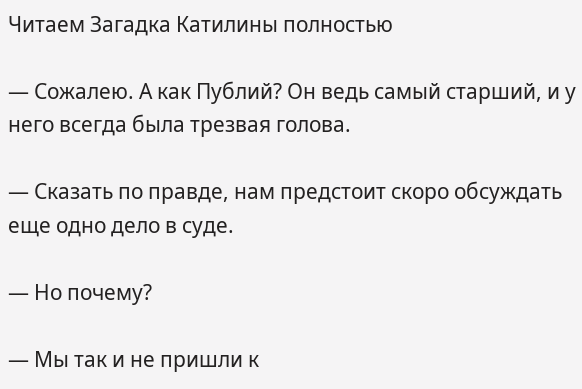Читаем Загадка Катилины полностью

— Сожалею. А как Публий? Он ведь самый старший, и у него всегда была трезвая голова.

— Сказать по правде, нам предстоит скоро обсуждать еще одно дело в суде.

— Но почему?

— Мы так и не пришли к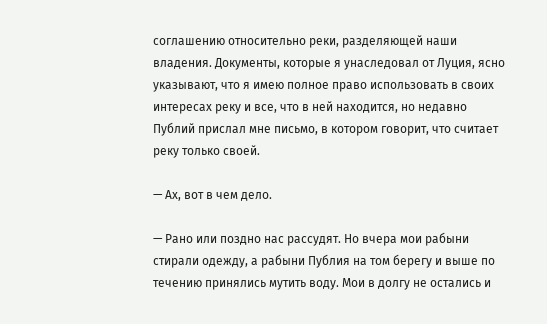соглашению относительно реки, разделяющей наши владения. Документы, которые я унаследовал от Луция, ясно указывают, что я имею полное право использовать в своих интересах реку и все, что в ней находится, но недавно Публий прислал мне письмо, в котором говорит, что считает реку только своей.

— Ах, вот в чем дело.

— Рано или поздно нас рассудят. Но вчера мои рабыни стирали одежду, а рабыни Публия на том берегу и выше по течению принялись мутить воду. Мои в долгу не остались и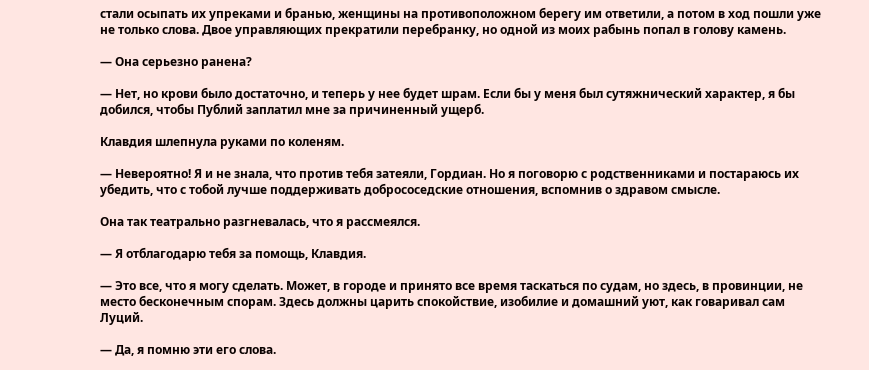стали осыпать их упреками и бранью, женщины на противоположном берегу им ответили, а потом в ход пошли уже не только слова. Двое управляющих прекратили перебранку, но одной из моих рабынь попал в голову камень.

— Она серьезно ранена?

— Нет, но крови было достаточно, и теперь у нее будет шрам. Если бы у меня был сутяжнический характер, я бы добился, чтобы Публий заплатил мне за причиненный ущерб.

Клавдия шлепнула руками по коленям.

— Невероятно! Я и не знала, что против тебя затеяли, Гордиан. Но я поговорю с родственниками и постараюсь их убедить, что с тобой лучше поддерживать добрососедские отношения, вспомнив о здравом смысле.

Она так театрально разгневалась, что я рассмеялся.

— Я отблагодарю тебя за помощь, Клавдия.

— Это все, что я могу сделать. Может, в городе и принято все время таскаться по судам, но здесь, в провинции, не место бесконечным спорам. Здесь должны царить спокойствие, изобилие и домашний уют, как говаривал сам Луций.

— Да, я помню эти его слова.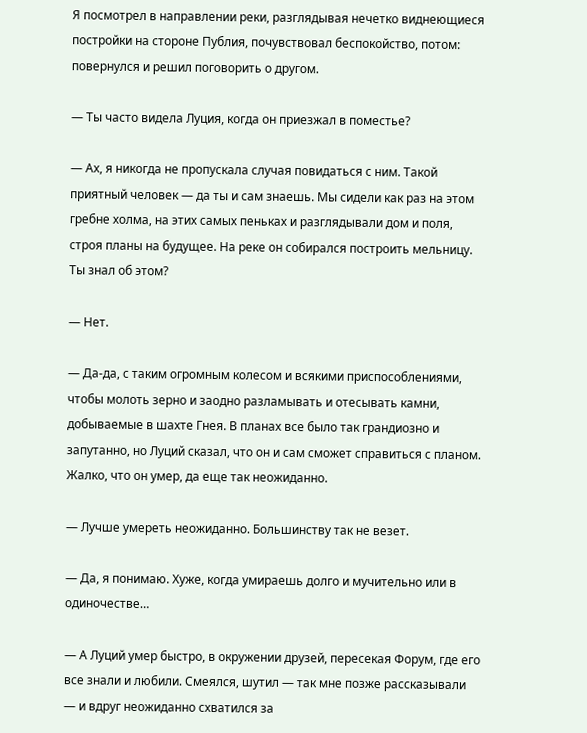Я посмотрел в направлении реки, разглядывая нечетко виднеющиеся постройки на стороне Публия, почувствовал беспокойство, потом: повернулся и решил поговорить о другом.

— Ты часто видела Луция, когда он приезжал в поместье?

— Ах, я никогда не пропускала случая повидаться с ним. Такой приятный человек — да ты и сам знаешь. Мы сидели как раз на этом гребне холма, на этих самых пеньках и разглядывали дом и поля, строя планы на будущее. На реке он собирался построить мельницу. Ты знал об этом?

— Нет.

— Да-да, с таким огромным колесом и всякими приспособлениями, чтобы молоть зерно и заодно разламывать и отесывать камни, добываемые в шахте Гнея. В планах все было так грандиозно и запутанно, но Луций сказал, что он и сам сможет справиться с планом. Жалко, что он умер, да еще так неожиданно.

— Лучше умереть неожиданно. Большинству так не везет.

— Да, я понимаю. Хуже, когда умираешь долго и мучительно или в одиночестве…

— А Луций умер быстро, в окружении друзей, пересекая Форум, где его все знали и любили. Смеялся, шутил — так мне позже рассказывали — и вдруг неожиданно схватился за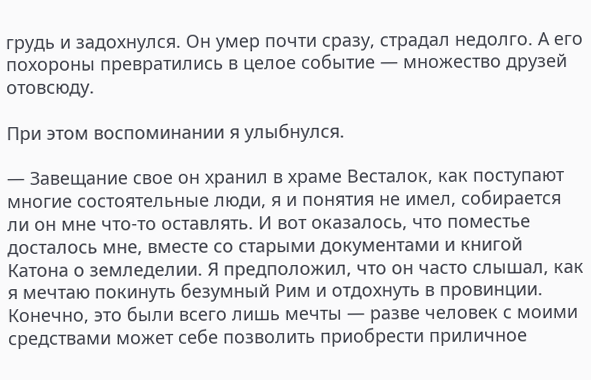грудь и задохнулся. Он умер почти сразу, страдал недолго. А его похороны превратились в целое событие — множество друзей отовсюду.

При этом воспоминании я улыбнулся.

— Завещание свое он хранил в храме Весталок, как поступают многие состоятельные люди, я и понятия не имел, собирается ли он мне что-то оставлять. И вот оказалось, что поместье досталось мне, вместе со старыми документами и книгой Катона о земледелии. Я предположил, что он часто слышал, как я мечтаю покинуть безумный Рим и отдохнуть в провинции. Конечно, это были всего лишь мечты — разве человек с моими средствами может себе позволить приобрести приличное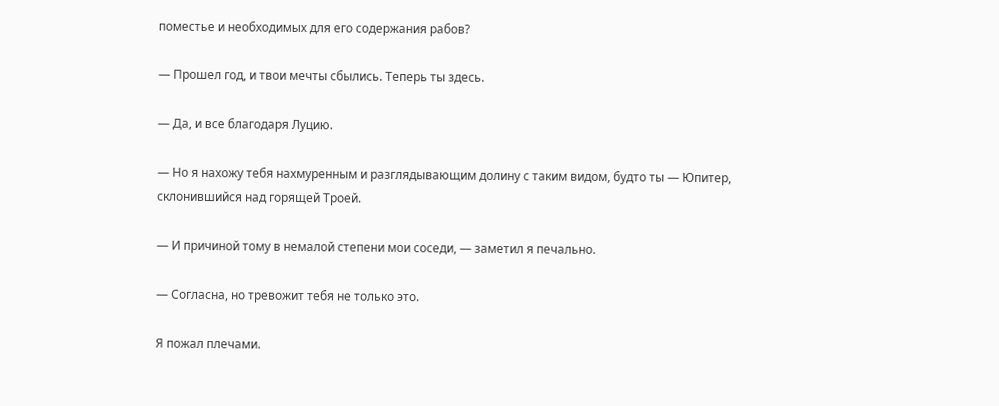поместье и необходимых для его содержания рабов?

— Прошел год, и твои мечты сбылись. Теперь ты здесь.

— Да, и все благодаря Луцию.

— Но я нахожу тебя нахмуренным и разглядывающим долину с таким видом, будто ты — Юпитер, склонившийся над горящей Троей.

— И причиной тому в немалой степени мои соседи, — заметил я печально.

— Согласна, но тревожит тебя не только это.

Я пожал плечами.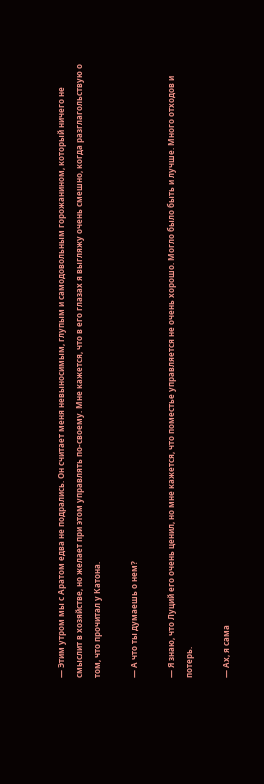— Этим утром мы с Аратом едва не подрались. Он считает меня невыносимым, глупым и самодовольным горожанином, который ничего не смыслит в хозяйстве, но желает при этом управлять по-своему. Мне кажется, что в его глазах я выгляжу очень смешно, когда разглагольствую о том, что прочитал у Катона.

— А что ты думаешь о нем?

— Я знаю, что Луций его очень ценил, но мне кажется, что поместье управляется не очень хорошо. Могло было быть и лучше. Много отходов и потерь.

— Ах, я сама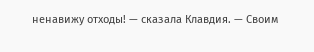ненавижу отходы! — сказала Клавдия. — Своим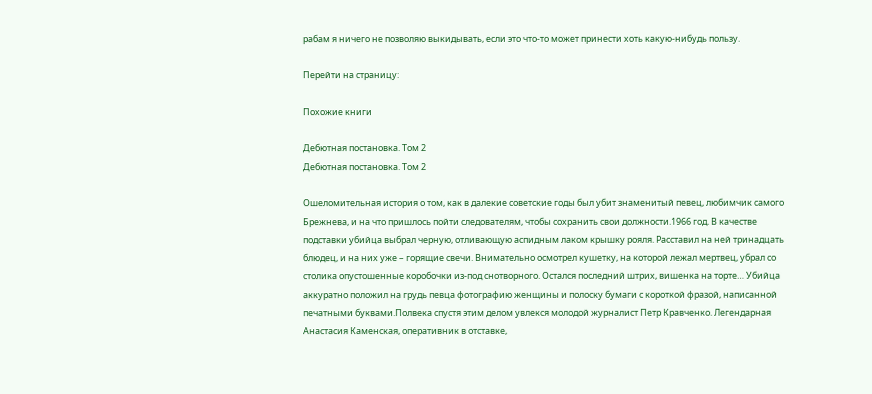рабам я ничего не позволяю выкидывать, если это что-то может принести хоть какую-нибудь пользу.

Перейти на страницу:

Похожие книги

Дебютная постановка. Том 2
Дебютная постановка. Том 2

Ошеломительная история о том, как в далекие советские годы был убит знаменитый певец, любимчик самого Брежнева, и на что пришлось пойти следователям, чтобы сохранить свои должности.1966 год. В качестве подставки убийца выбрал черную, отливающую аспидным лаком крышку рояля. Расставил на ней тринадцать блюдец, и на них уже – горящие свечи. Внимательно осмотрел кушетку, на которой лежал мертвец, убрал со столика опустошенные коробочки из-под снотворного. Остался последний штрих, вишенка на торте… Убийца аккуратно положил на грудь певца фотографию женщины и полоску бумаги с короткой фразой, написанной печатными буквами.Полвека спустя этим делом увлекся молодой журналист Петр Кравченко. Легендарная Анастасия Каменская, оперативник в отставке,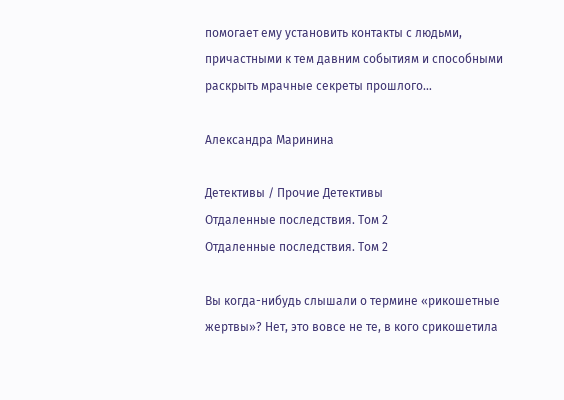помогает ему установить контакты с людьми, причастными к тем давним событиям и способными раскрыть мрачные секреты прошлого…

Александра Маринина

Детективы / Прочие Детективы
Отдаленные последствия. Том 2
Отдаленные последствия. Том 2

Вы когда-нибудь слышали о термине «рикошетные жертвы»? Нет, это вовсе не те, в кого срикошетила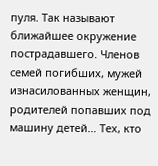пуля. Так называют ближайшее окружение пострадавшего. Членов семей погибших, мужей изнасилованных женщин, родителей попавших под машину детей… Тех, кто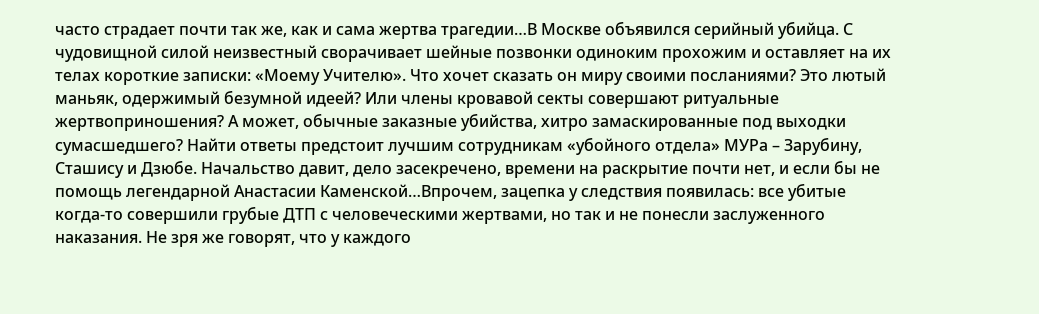часто страдает почти так же, как и сама жертва трагедии…В Москве объявился серийный убийца. С чудовищной силой неизвестный сворачивает шейные позвонки одиноким прохожим и оставляет на их телах короткие записки: «Моему Учителю». Что хочет сказать он миру своими посланиями? Это лютый маньяк, одержимый безумной идеей? Или члены кровавой секты совершают ритуальные жертвоприношения? А может, обычные заказные убийства, хитро замаскированные под выходки сумасшедшего? Найти ответы предстоит лучшим сотрудникам «убойного отдела» МУРа – Зарубину, Сташису и Дзюбе. Начальство давит, дело засекречено, времени на раскрытие почти нет, и если бы не помощь легендарной Анастасии Каменской…Впрочем, зацепка у следствия появилась: все убитые когда-то совершили грубые ДТП с человеческими жертвами, но так и не понесли заслуженного наказания. Не зря же говорят, что у каждого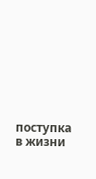поступка в жизни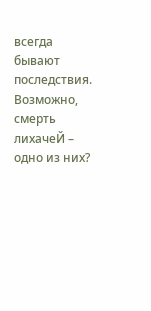всегда бывают последствия. Возможно, смерть лихачеЙ – одно из них?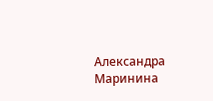Александра Маринина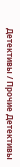Детективы / Прочие Детективы